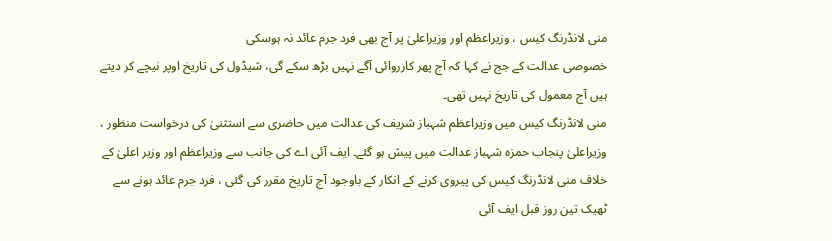منی لانڈرنگ کیس ، وزیراعظم اور وزیراعلیٰ پر آج بھی فرد جرم عائد نہ ہوسکی
خصوصی عدالت کے جج نے کہا کہ آج پھر کارروائی آگے نہیں بڑھ سکے گی، شیڈول کی تاریخ اوپر نیچے کر دیتے ہیں آج معمول کی تاریخ نہیں تھی۔
منی لانڈرنگ کیس میں وزیراعظم شہباز شریف کی عدالت میں حاضری سے استثنیٰ کی درخواست منظور ، وزیراعلیٰ پنجاب حمزہ شہباز عدالت میں پیش ہو گئے۔ ایف آئی اے کی جانب سے وزیراعظم اور وزیر اعلیٰ کے خلاف منی لانڈرنگ کیس کی پیروی کرنے کے انکار کے باوجود آج تاریخ مقرر کی گئی ، فرد جرم عائد ہونے سے ٹھیک تین روز قبل ایف آئی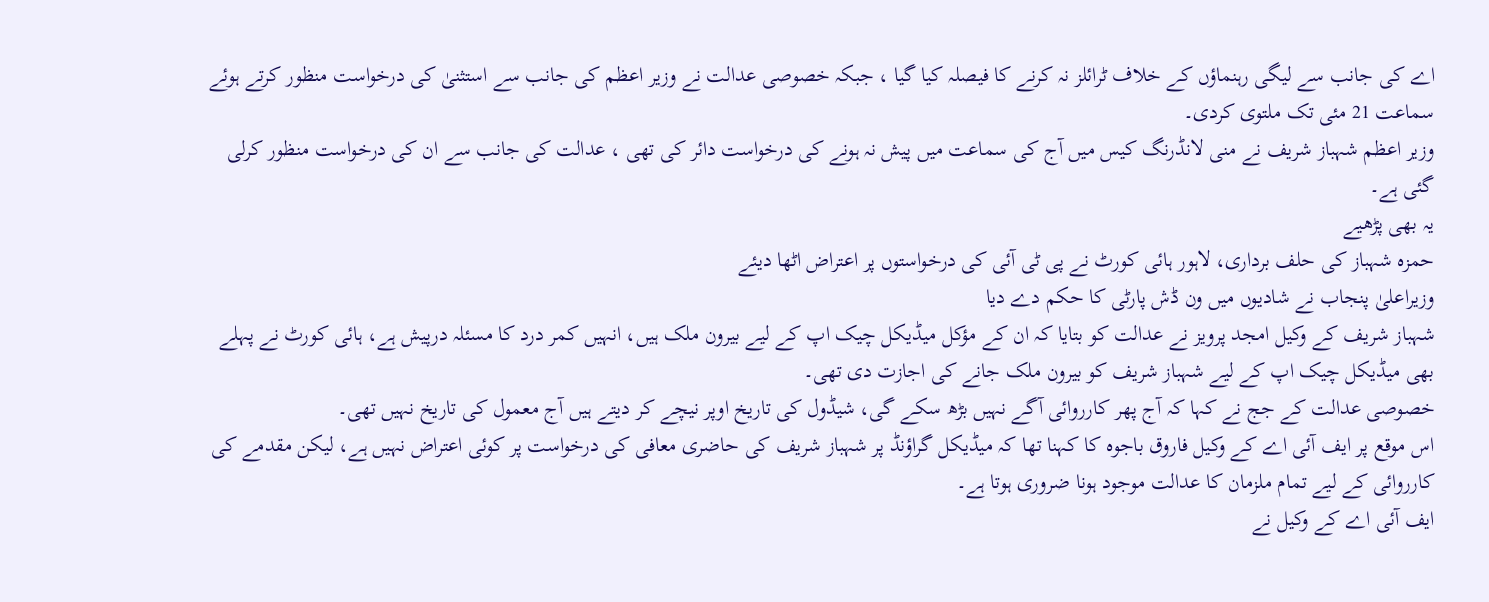اے کی جانب سے لیگی رہنماؤں کے خلاف ٹرائلز نہ کرنے کا فیصلہ کیا گیا ، جبکہ خصوصی عدالت نے وزیر اعظم کی جانب سے استثنیٰ کی درخواست منظور کرتے ہوئے سماعت 21 مئی تک ملتوی کردی۔
وزیر اعظم شہباز شریف نے منی لانڈرنگ کیس میں آج کی سماعت میں پیش نہ ہونے کی درخواست دائر کی تھی ، عدالت کی جانب سے ان کی درخواست منظور کرلی گئی ہے۔
یہ بھی پڑھیے
حمزہ شہباز کی حلف برداری، لاہور ہائی کورٹ نے پی ٹی آئی کی درخواستوں پر اعتراض اٹھا دیئے
وزیراعلیٰ پنجاب نے شادیوں میں ون ڈش پارٹی کا حکم دے دیا
شہباز شریف کے وکیل امجد پرویز نے عدالت کو بتایا کہ ان کے مؤکل میڈیکل چیک اپ کے لیے بیرون ملک ہیں، انہیں کمر درد کا مسئلہ درپیش ہے، ہائی کورٹ نے پہلے بھی میڈیکل چیک اپ کے لیے شہباز شریف کو بیرون ملک جانے کی اجازت دی تھی۔
خصوصی عدالت کے جج نے کہا کہ آج پھر کارروائی آگے نہیں بڑھ سکے گی، شیڈول کی تاریخ اوپر نیچے کر دیتے ہیں آج معمول کی تاریخ نہیں تھی۔
اس موقع پر ایف آئی اے کے وکیل فاروق باجوہ کا کہنا تھا کہ میڈیکل گراؤنڈ پر شہباز شریف کی حاضری معافی کی درخواست پر کوئی اعتراض نہیں ہے، لیکن مقدمے کی کارروائی کے لیے تمام ملزمان کا عدالت موجود ہونا ضروری ہوتا ہے۔
ایف آئی اے کے وکیل نے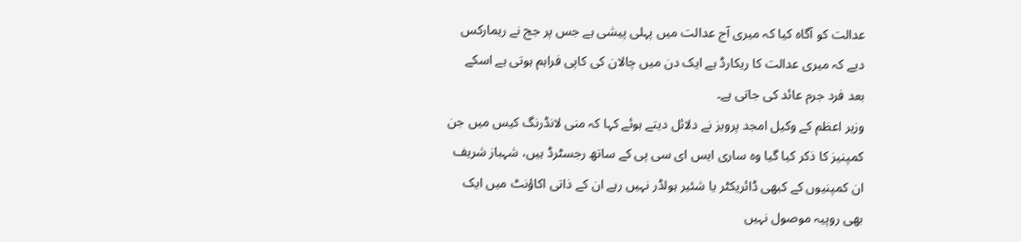عدالت کو آگاہ کیا کہ میری آج عدالت میں پہلی پیشی ہے جس پر جج نے ریمارکس دیے کہ میری عدالت کا ریکارڈ ہے ایک دن میں چالان کی کاپی فراہم ہوتی ہے اسکے بعد فرد جرم عائد کی جاتی ہے۔
وزیر اعظم کے وکیل امجد پرویز نے دلائل دیتے ہوئے کہا کہ منی لانڈرنگ کیس میں جن کمپنیز کا ذکر کیا گیا وہ ساری ایس ای سی پی کے ساتھ رجسٹرڈ ہیں، شہباز شریف ان کمپنیوں کے کبھی ڈائریکٹر یا شئیر ہولڈر نہیں رہے ان کے ذاتی اکاؤنٹ میں ایک بھی روپیہ موصول نہیں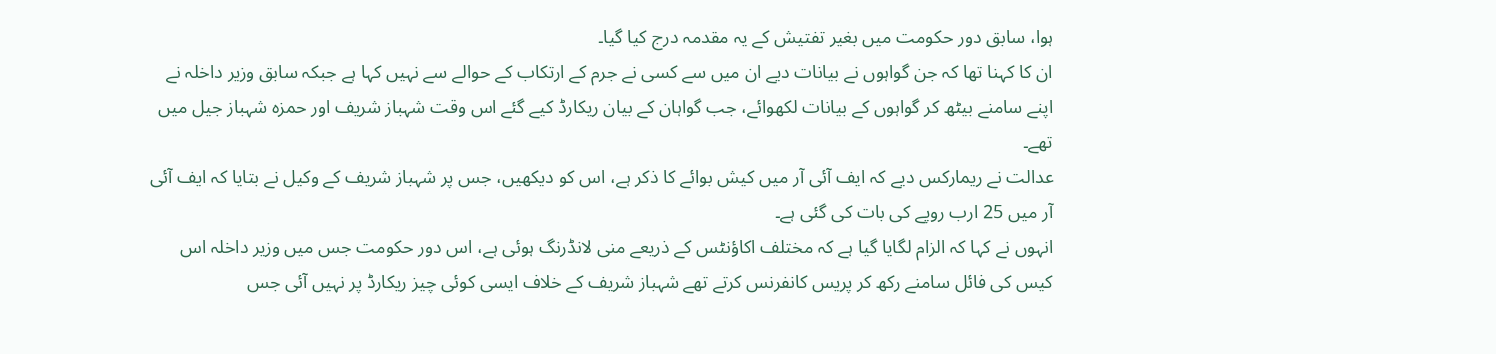ہوا، سابق دور حکومت میں بغیر تفتیش کے یہ مقدمہ درج کیا گیا۔
ان کا کہنا تھا کہ جن گواہوں نے بیانات دیے ان میں سے کسی نے جرم کے ارتکاب کے حوالے سے نہیں کہا ہے جبکہ سابق وزیر داخلہ نے اپنے سامنے بیٹھ کر گواہوں کے بیانات لکھوائے، جب گواہان کے بیان ریکارڈ کیے گئے اس وقت شہباز شریف اور حمزہ شہباز جیل میں تھے۔
عدالت نے ریمارکس دیے کہ ایف آئی آر میں کیش بوائے کا ذکر ہے، اس کو دیکھیں، جس پر شہباز شریف کے وکیل نے بتایا کہ ایف آئی آر میں 25 ارب روپے کی بات کی گئی ہے۔
انہوں نے کہا کہ الزام لگایا گیا ہے کہ مختلف اکاؤنٹس کے ذریعے منی لانڈرنگ ہوئی ہے، اس دور حکومت جس میں وزیر داخلہ اس کیس کی فائل سامنے رکھ کر پریس کانفرنس کرتے تھے شہباز شریف کے خلاف ایسی کوئی چیز ریکارڈ پر نہیں آئی جس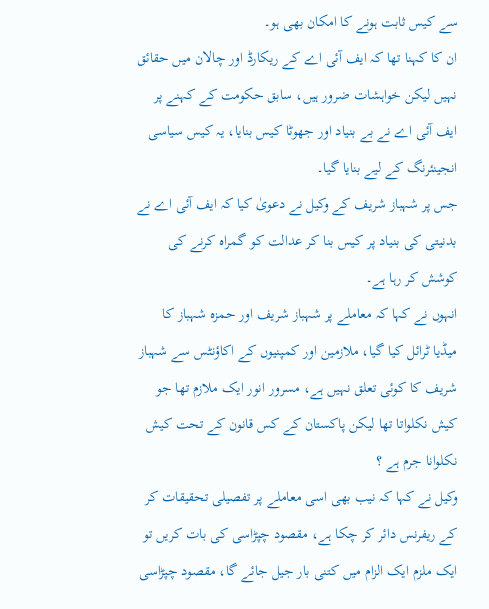سے کیس ثابت ہونے کا امکان بھی ہو۔
ان کا کہنا تھا کہ ایف آئی اے کے ریکارڈ اور چالان میں حقائق نہیں لیکن خواہشات ضرور ہیں، سابق حکومت کے کہنے پر ایف آئی اے نے بے بنیاد اور جھوٹا کیس بنایا، یہ کیس سیاسی انجینئرنگ کے لیے بنایا گیا۔
جس پر شہباز شریف کے وکیل نے دعویٰ کیا کہ ایف آئی اے نے بدنیتی کی بنیاد پر کیس بنا کر عدالت کو گمراہ کرنے کی کوشش کر رہا ہے۔
انہوں نے کہا کہ معاملے پر شہباز شریف اور حمزہ شہباز کا میڈیا ٹرائل کیا گیا، ملازمین اور کمپنیوں کے اکاؤنٹس سے شہباز شریف کا کوئی تعلق نہیں ہے، مسرور انور ایک ملازم تھا جو کیش نکلواتا تھا لیکن پاکستان کے کس قانون کے تحت کیش نکلوانا جرم ہے ؟
وکیل نے کہا کہ نیب بھی اسی معاملے پر تفصیلی تحقیقات کر کے ریفرنس دائر کر چکا ہے، مقصود چپڑاسی کی بات کریں تو ایک ملزم ایک الزام میں کتنی بار جیل جائے گا، مقصود چپڑاسی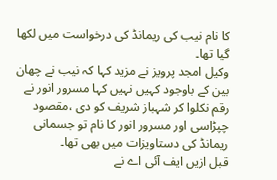کا نام نیب کی ریمانڈ کی درخواست میں لکھا گیا تھا۔
وکیل امجد پرویز نے مزید کہا کہ نیب نے چھان بین کے باوجود کہیں نہیں کہا مسرور انور نے رقم نکلوا کر شہباز شریف کو دی ،مقصود چپڑاسی اور مسرور انور کا نام تو جسمانی ریمانڈ کی دستاویزات میں بھی تھا۔
قبل ازیں ایف آئی اے نے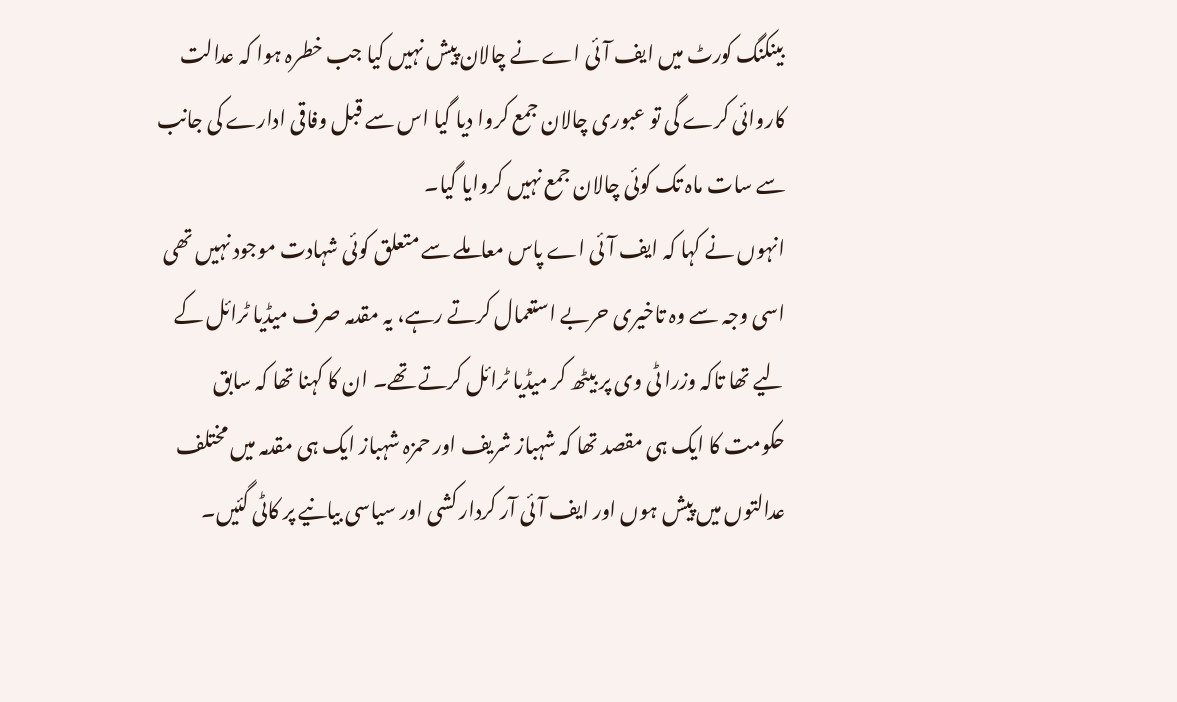بینکنگ کورٹ میں ایف آئی اے نے چالان پیش نہیں کیا جب خطرہ ہوا کہ عدالت کاروائی کرے گی تو عبوری چالان جمع کروا دیا گیا اس سے قبل وفاقی ادارے کی جانب سے سات ماہ تک کوئی چالان جمع نہیں کروایا گیا۔
انہوں نے کہا کہ ایف آئی اے پاس معاملے سے متعلق کوئی شہادت موجود نہیں تھی اسی وجہ سے وہ تاخیری حربے استعمال کرتے رہے، یہ مقدمہ صرف میڈیا ٹرائل کے لیے تھا تاکہ وزرا ٹی وی پر بیٹھ کر میڈیا ٹرائل کرتے تھے۔ ان کا کہنا تھا کہ سابق حکومت کا ایک ہی مقصد تھا کہ شہباز شریف اور حمزہ شہباز ایک ہی مقدمہ میں مختلف عدالتوں میں پیش ہوں اور ایف آئی آر کردار کشی اور سیاسی بیانیے پر کاٹی گئیں۔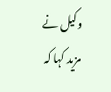وکیل نے مزید کہا کہ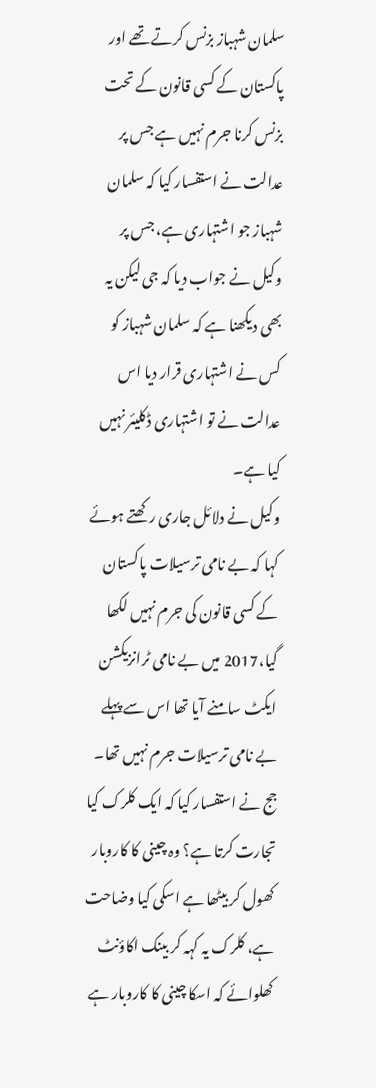سلمان شہباز بزنس کرتے تھے اور پاکستان کے کسی قانون کے تحت بزنس کرنا جرم نہیں ہے جس پر عدالت نے استفسار کیا کہ سلمان شہباز جو اشتہاری ہے، جس پر وکیل نے جواب دیا کہ جی لیکن یہ بھی دیکھنا ہے کہ سلمان شہباز کو کس نے اشتہاری قرار دیا اس عدالت نے تو اشتہاری ڈکلیئر نہیں کیا ہے۔
وکیل نے دلائل جاری رکھتے ہوئے کہا کہ بے نامی ترسیلات پاکستان کے کسی قانون کی جرم نہیں لکھا گیا،2017 میں بے نامی ٹرانزیکشن ایکٹ سامنے آیا تھا اس سے پہلے بے نامی ترسیلات جرم نہیں تھا۔
جج نے استفسار کیا کہ ایک کلرک کیا تجارت کرتا ہے؟ وہ چینی کا کاروبار کھول کر بیٹھا ہے اسکی کیا وضاحت ہے، کلرک یہ کہہ کر بینک اکاؤنٹ کھلوائے کہ اسکا چینی کا کاروبار ہے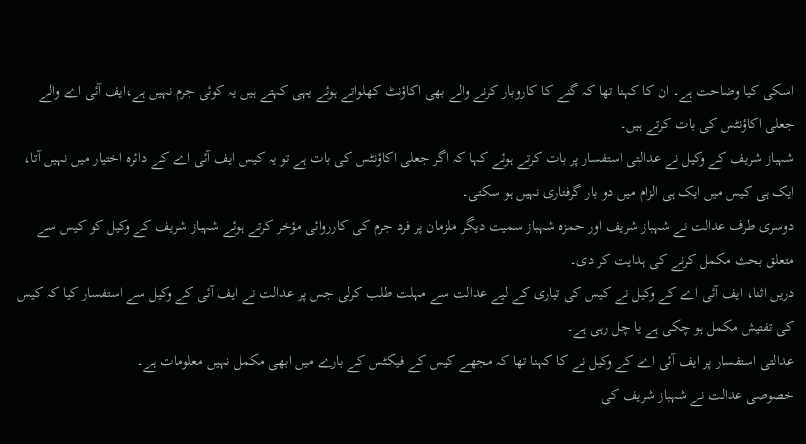اسکی کیا وضاحت ہے۔ ان کا کہنا تھا کہ گنے کا کاروبار کرنے والے بھی اکاؤنٹ کھلواتے ہوئے یہی کہتے ہیں یہ کوئی جرم نہیں ہے،ایف آئی اے والے جعلی اکاؤنٹس کی بات کرتے ہیں۔
شہباز شریف کے وکیل نے عدالتی استفسار پر بات کرتے ہوئے کہا کہ اگر جعلی اکاؤنٹس کی بات ہے تو یہ کیس ایف آئی اے کے دائرہ اختیار میں نہیں آتا، ایک ہی کیس میں ایک ہی الزام میں دو بار گرفتاری نہیں ہو سکتی۔
دوسری طرف عدالت نے شہباز شریف اور حمزہ شہباز سمیت دیگر ملزمان پر فرد جرم کی کارروائی مؤخر کرتے ہوئے شہباز شریف کے وکیل کو کیس سے متعلق بحث مکمل کرنے کی ہدایت کر دی۔
دریں اثنا، ایف آئی اے کے وکیل نے کیس کی تیاری کے لیے عدالت سے مہلت طلب کرلی جس پر عدالت نے ایف آئی کے وکیل سے استفسار کیا کہ کیس کی تفتیش مکمل ہو چکی ہے یا چل رہی ہے۔
عدالتی استفسار پر ایف آئی اے کے وکیل نے کا کہنا تھا کہ مجھے کیس کے فیکٹس کے بارے میں ابھی مکمل نہیں معلومات ہے۔
خصوصی عدالت نے شہباز شریف کی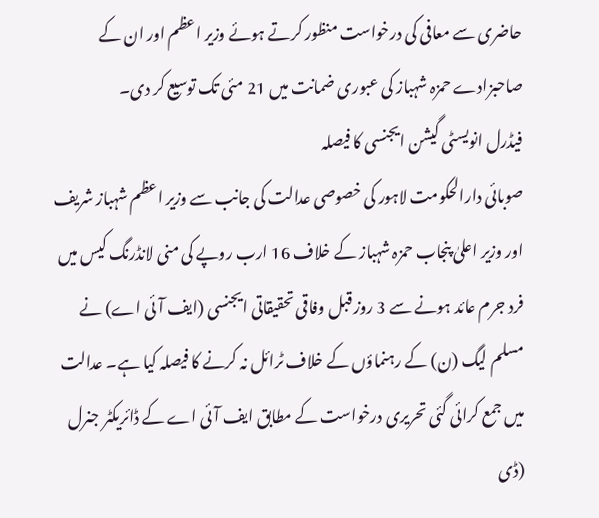حاضری سے معافی کی درخواست منظور کرتے ہوئے وزیر اعظم اور ان کے صاحبزادے حمزہ شہباز کی عبوری ضمانت میں 21 مئی تک توسیع کر دی۔
فیڈرل انویسٹی گیشن ایجنسی کا فیصلہ
صوبائی دارالحکومت لاہور کی خصوصی عدالت کی جانب سے وزیر اعظم شہباز شریف اور وزیر اعلیٰ پنجاب حمزہ شہباز کے خلاف 16 ارب روپے کی منی لانڈرنگ کیس میں فرد جرم عائد ہونے سے 3 روز قبل وفاقی تحقیقاتی ایجنسی (ایف آئی اے) نے مسلم لیگ (ن) کے رہنماؤں کے خلاف ٹرائل نہ کرنے کا فیصلہ کیا ہے۔ عدالت میں جمع کرائی گئی تحریری درخواست کے مطابق ایف آئی اے کے ڈائریکٹر جنرل (ڈی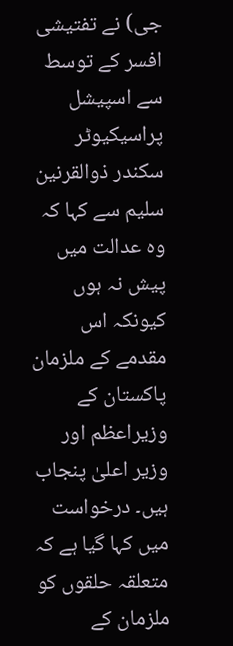جی) نے تفتیشی افسر کے توسط سے اسپیشل پراسیکیوٹر سکندر ذوالقرنین سلیم سے کہا کہ وہ عدالت میں پیش نہ ہوں کیونکہ اس مقدمے کے ملزمان پاکستان کے وزیراعظم اور وزیر اعلیٰ پنجاب ہیں۔ درخواست میں کہا گیا ہے کہ متعلقہ حلقوں کو ملزمان کے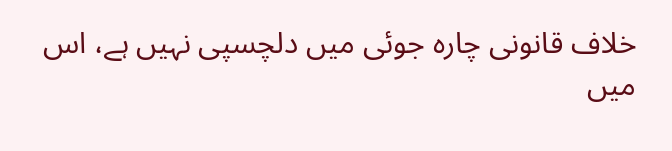خلاف قانونی چارہ جوئی میں دلچسپی نہیں ہے، اس میں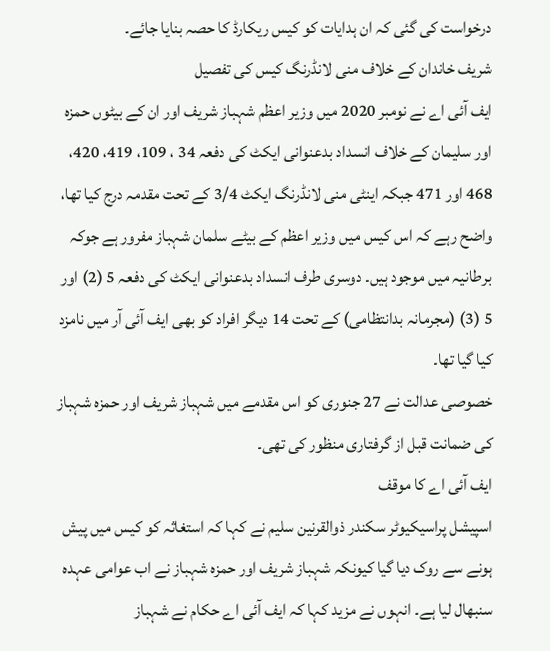درخواست کی گئی کہ ان ہدایات کو کیس ریکارڈ کا حصہ بنایا جائے۔
شریف خاندان کے خلاف منی لانڈرنگ کیس کی تفصیل
ایف آئی اے نے نومبر 2020 میں وزیر اعظم شہباز شریف اور ان کے بیٹوں حمزہ اور سلیمان کے خلاف انسداد بدعنوانی ایکٹ کی دفعہ 34 ، 109، 419، 420، 468 اور 471 جبکہ اینٹی منی لانڈرنگ ایکٹ 3/4 کے تحت مقدمہ درج کیا تھا، واضح رہے کہ اس کیس میں وزیر اعظم کے بیٹے سلمان شہباز مفرور ہے جوکہ برطانیہ میں موجود ہیں۔ دوسری طرف انسداد بدعنوانی ایکٹ کی دفعہ 5 (2) اور 5 (3) (مجرمانہ بدانتظامی) کے تحت 14 دیگر افراد کو بھی ایف آئی آر میں نامزد کیا گیا تھا۔
خصوصی عدالت نے 27 جنوری کو اس مقدمے میں شہباز شریف اور حمزہ شہباز کی ضمانت قبل از گرفتاری منظور کی تھی۔
ایف آئی اے کا موقف
اسپیشل پراسیکیوٹر سکندر ذوالقرنین سلیم نے کہا کہ استغاثہ کو کیس میں پیش ہونے سے روک دیا گیا کیونکہ شہباز شریف اور حمزہ شہباز نے اب عوامی عہدہ سنبھال لیا ہے۔ انہوں نے مزید کہا کہ ایف آئی اے حکام نے شہباز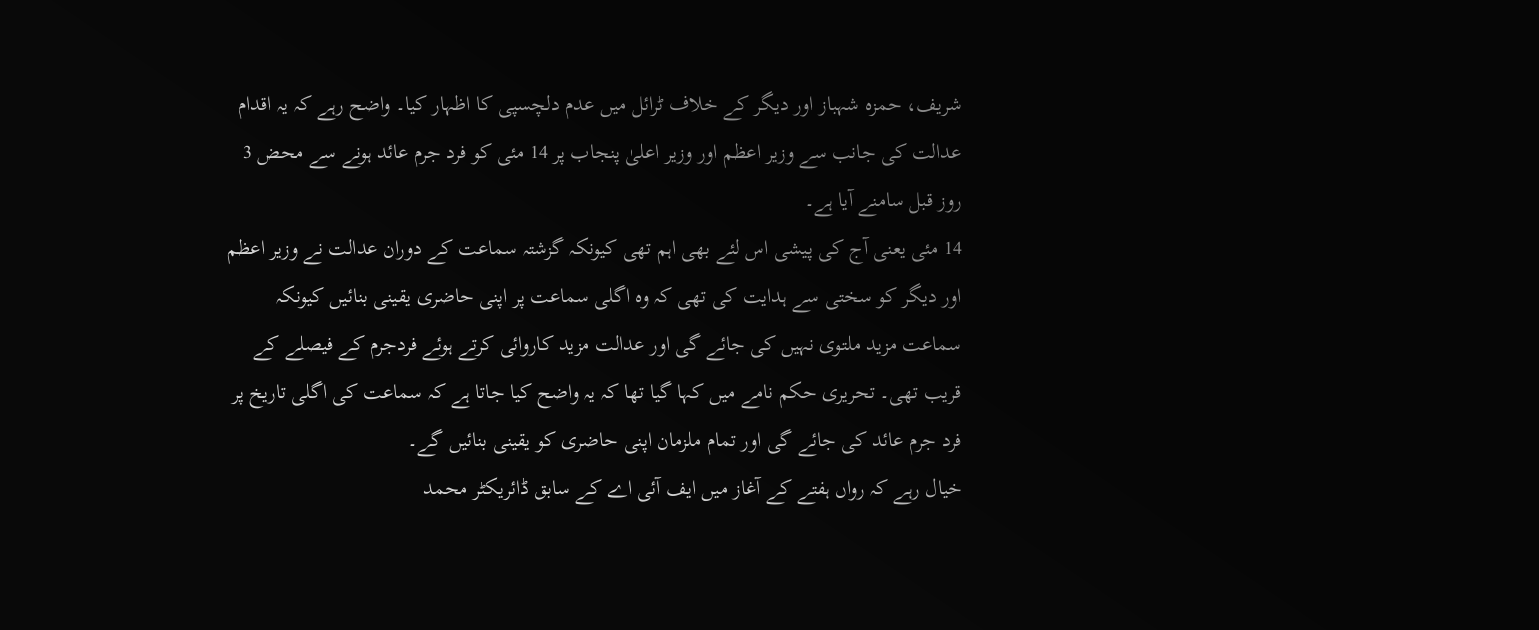شریف، حمزہ شہباز اور دیگر کے خلاف ٹرائل میں عدم دلچسپی کا اظہار کیا۔ واضح رہے کہ یہ اقدام عدالت کی جانب سے وزیر اعظم اور وزیر اعلیٰ پنجاب پر 14 مئی کو فرد جرم عائد ہونے سے محض 3 روز قبل سامنے آیا ہے۔
14 مئی یعنی آج کی پیشی اس لئے بھی اہم تھی کیونکہ گزشتہ سماعت کے دوران عدالت نے وزیر اعظم اور دیگر کو سختی سے ہدایت کی تھی کہ وہ اگلی سماعت پر اپنی حاضری یقینی بنائیں کیونکہ سماعت مزید ملتوی نہیں کی جائے گی اور عدالت مزید کاروائی کرتے ہوئے فردجرم کے فیصلے کے قریب تھی۔ تحریری حکم نامے میں کہا گیا تھا کہ یہ واضح کیا جاتا ہے کہ سماعت کی اگلی تاریخ پر فرد جرم عائد کی جائے گی اور تمام ملزمان اپنی حاضری کو یقینی بنائیں گے۔
خیال رہے کہ رواں ہفتے کے آغاز میں ایف آئی اے کے سابق ڈائریکٹر محمد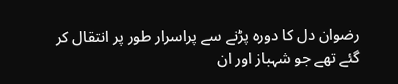رضوان دل کا دورہ پڑنے سے پراسرار طور پر انتقال کر گئے تھے جو شہباز اور ان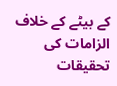کے بیٹے کے خلاف الزامات کی تحقیقات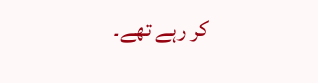کر رہے تھے۔